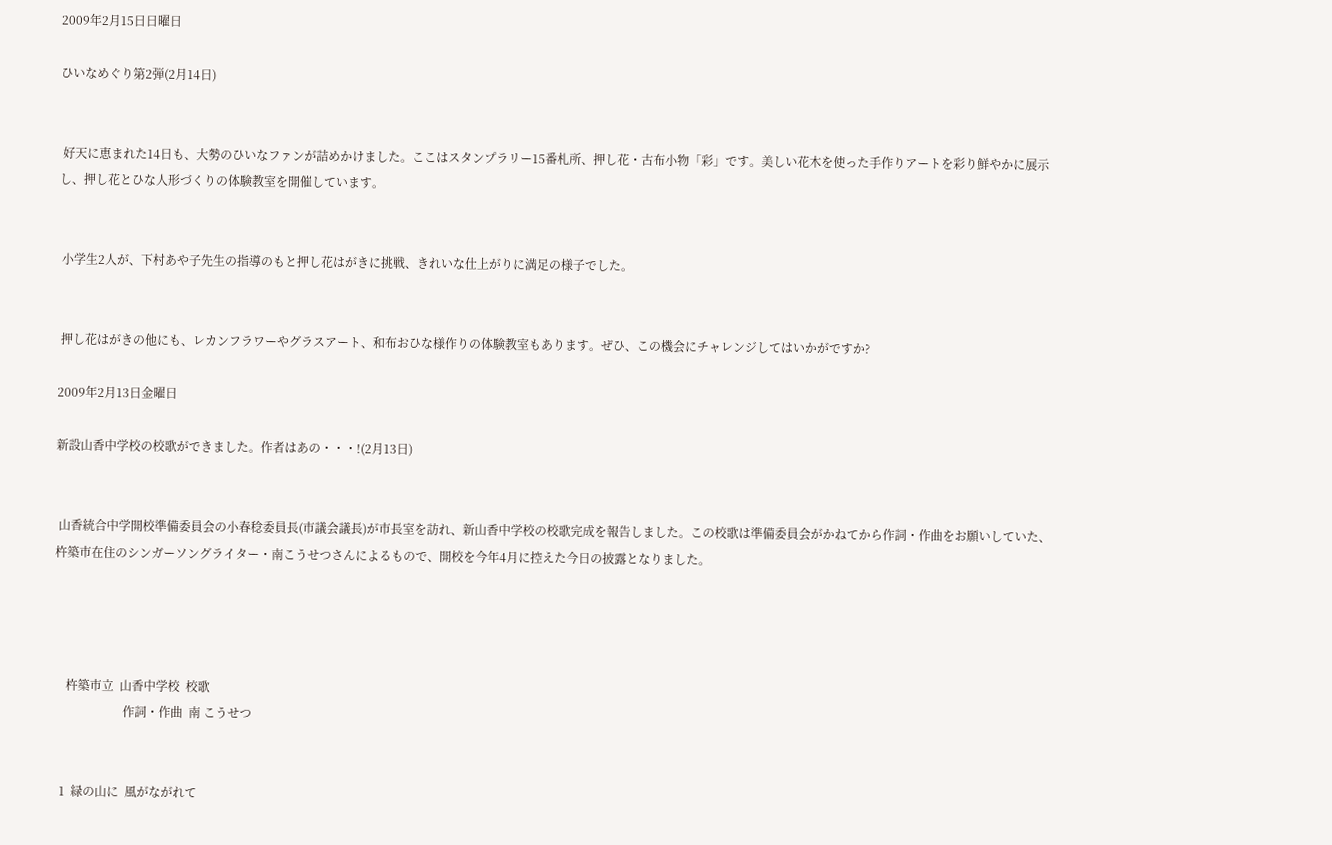2009年2月15日日曜日

ひいなめぐり第2弾(2月14日)


 好天に恵まれた14日も、大勢のひいなファンが詰めかけました。ここはスタンプラリー15番札所、押し花・古布小物「彩」です。美しい花木を使った手作りアートを彩り鮮やかに展示し、押し花とひな人形づくりの体験教室を開催しています。


 小学生2人が、下村あや子先生の指導のもと押し花はがきに挑戦、きれいな仕上がりに満足の様子でした。


 押し花はがきの他にも、レカンフラワーやグラスアート、和布おひな様作りの体験教室もあります。ぜひ、この機会にチャレンジしてはいかがですか?

2009年2月13日金曜日

新設山香中学校の校歌ができました。作者はあの・・・!(2月13日)


 山香統合中学開校準備委員会の小春稔委員長(市議会議長)が市長室を訪れ、新山香中学校の校歌完成を報告しました。この校歌は準備委員会がかねてから作詞・作曲をお願いしていた、杵築市在住のシンガーソングライター・南こうせつさんによるもので、開校を今年4月に控えた今日の披露となりました。




    杵築市立  山香中学校  校歌
                       作詞・作曲  南 こうせつ


  1  緑の山に  風がながれて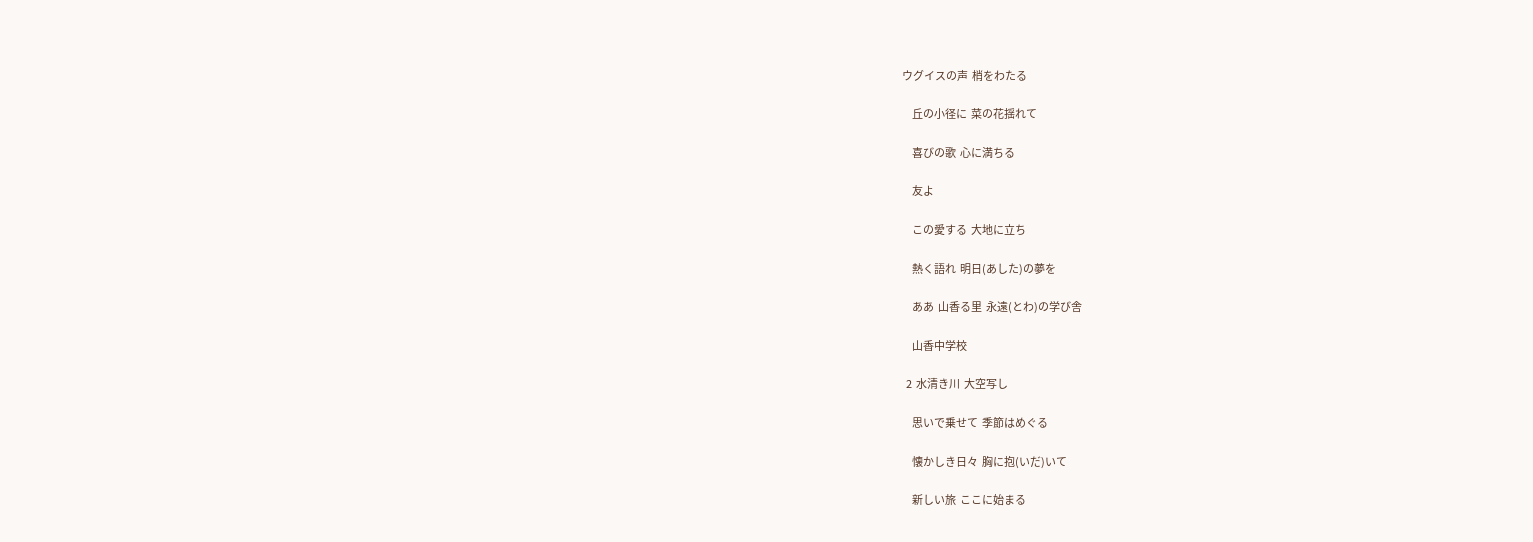ウグイスの声  梢をわたる

     丘の小径に  菜の花揺れて

     喜びの歌  心に満ちる

     友よ

     この愛する  大地に立ち

     熱く語れ  明日(あした)の夢を

     ああ  山香る里  永遠(とわ)の学び舎

     山香中学校

  2  水清き川  大空写し

     思いで乗せて  季節はめぐる

     懐かしき日々  胸に抱(いだ)いて

     新しい旅  ここに始まる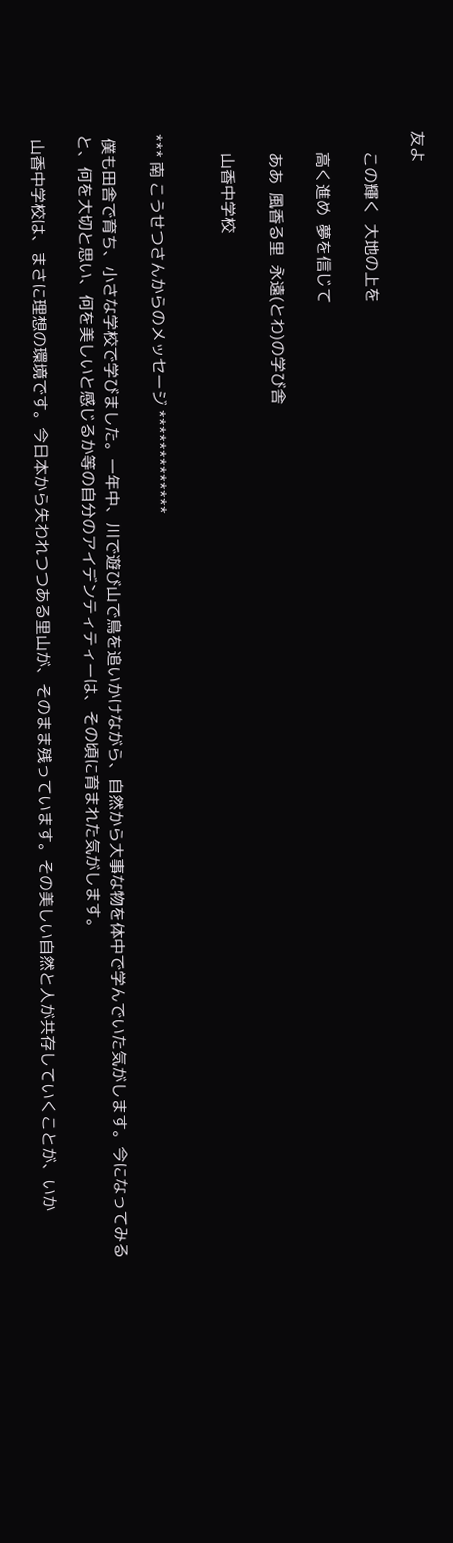友よ

     この輝く  大地の上を

     高く進め  夢を信じて

     ああ  風香る里  永遠(とわ)の学び舎

     山香中学校


*** 南 こうせつさんからのメッセージ *************

 僕も田舎で育ち、小さな学校で学びました。一年中、川で遊び山で鳥を追いかけながら、自然から大事な物を体中で学んでいた気がします。今になってみると、何を大切と思い、何を美しいと感じるか等の自分のアイデンティティーは、その頃に育まれた気がします。

 山香中学校は、まさに理想の環境です。今日本から失われつつある里山が、そのまま残っています。その美しい自然と人が共存していくことが、いか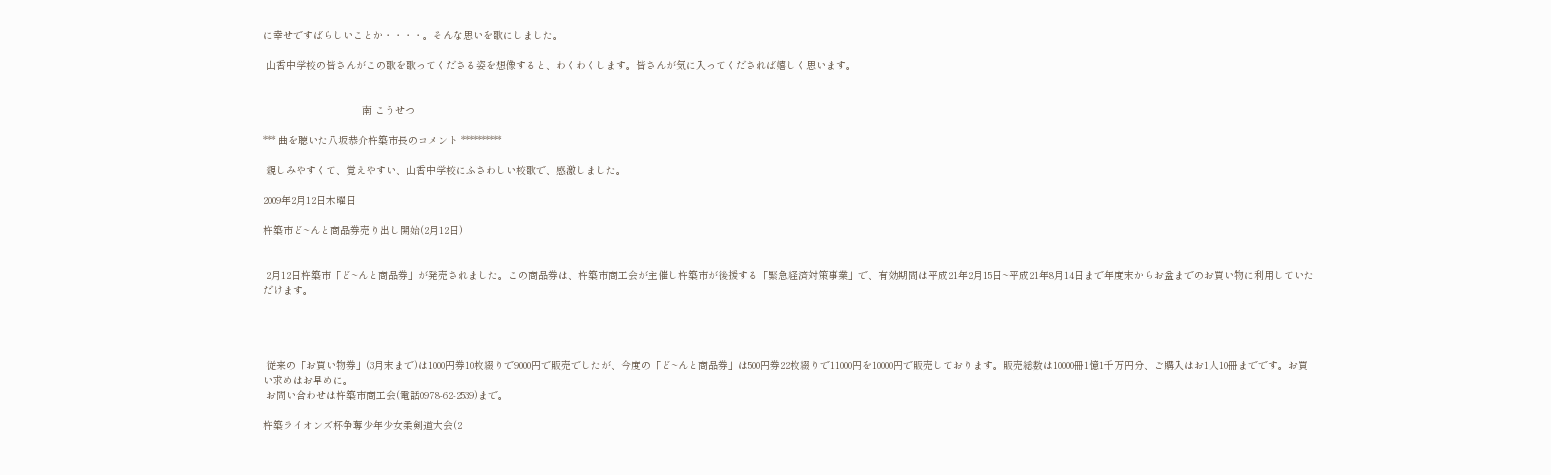に幸せですばらしいことか・・・・。そんな思いを歌にしました。

 山香中学校の皆さんがこの歌を歌ってくださる姿を想像すると、わくわくします。皆さんが気に入ってくだされば嬉しく思います。


                                 南 こうせつ

*** 曲を聴いた八坂恭介杵築市長のコメント **********

 親しみやすくて、覚えやすい、山香中学校にふさわしい校歌で、感激しました。

2009年2月12日木曜日

杵築市ど~んと商品券売り出し開始(2月12日)


 2月12日杵築市「ど~んと商品券」が発売されました。この商品券は、杵築市商工会が主催し杵築市が後援する「緊急経済対策事業」で、有効期間は平成21年2月15日~平成21年8月14日まで年度末からお盆までのお買い物に利用していただけます。




 従来の「お買い物券」(3月末まで)は1000円券10枚綴りで9000円で販売でしたが、今度の「ど~んと商品券」は500円券22枚綴りで11000円を10000円で販売しております。販売総数は10000冊1憶1千万円分、ご購入はお1人10冊までです。お買い求めはお早めに。
 お問い合わせは杵築市商工会(電話0978-62-2539)まで。

杵築ライオンズ杯争奪少年少女柔剣道大会(2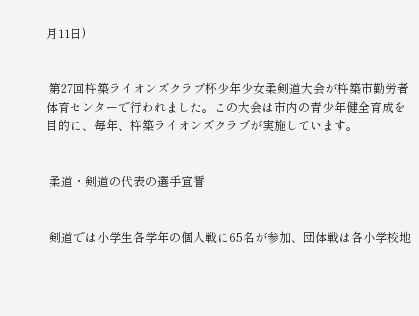月11日)


 第27回杵築ライオンズクラブ杯少年少女柔剣道大会が杵築市勤労者体育センターで行われました。この大会は市内の青少年健全育成を目的に、毎年、杵築ライオンズクラブが実施しています。


 柔道・剣道の代表の選手宣誓


 剣道では小学生各学年の個人戦に65名が参加、団体戦は各小学校地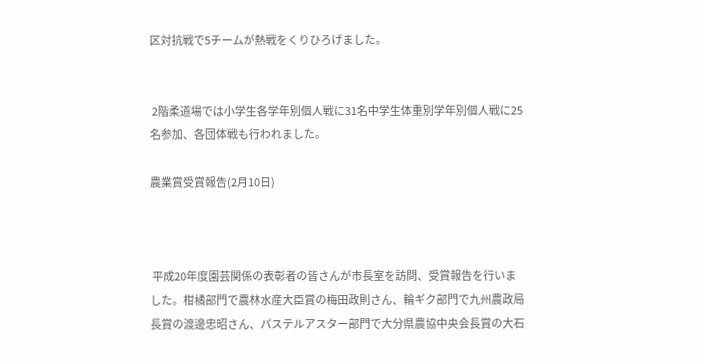区対抗戦で5チームが熱戦をくりひろげました。


 2階柔道場では小学生各学年別個人戦に31名中学生体重別学年別個人戦に25名参加、各団体戦も行われました。

農業賞受賞報告(2月10日)



 平成20年度園芸関係の表彰者の皆さんが市長室を訪問、受賞報告を行いました。柑橘部門で農林水産大臣賞の梅田政則さん、輪ギク部門で九州農政局長賞の渡邊忠昭さん、パステルアスター部門で大分県農協中央会長賞の大石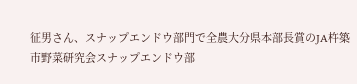征男さん、スナップエンドウ部門で全農大分県本部長賞のJA杵築市野菜研究会スナップエンドウ部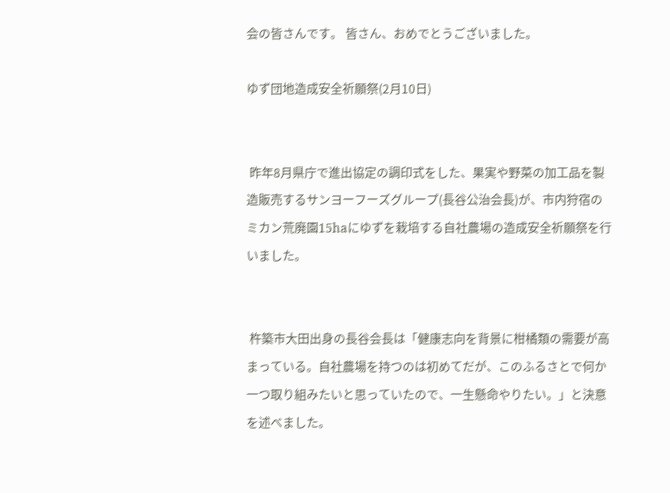会の皆さんです。 皆さん、おめでとうございました。

ゆず団地造成安全祈願祭(2月10日)


 昨年8月県庁で進出協定の調印式をした、果実や野菜の加工品を製造販売するサンヨーフーズグループ(長谷公治会長)が、市内狩宿のミカン荒廃園15haにゆずを栽培する自社農場の造成安全祈願祭を行いました。


 杵築市大田出身の長谷会長は「健康志向を背景に柑橘類の需要が高まっている。自社農場を持つのは初めてだが、このふるさとで何か一つ取り組みたいと思っていたので、一生懸命やりたい。」と決意を述べました。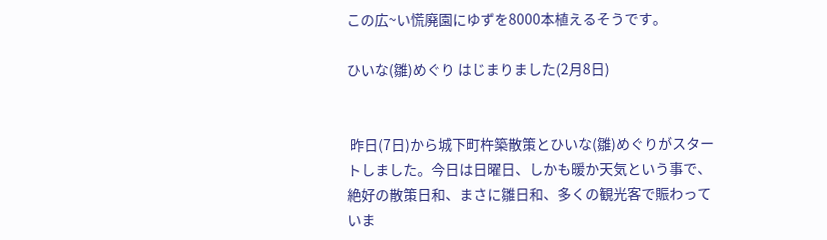この広~い慌廃園にゆずを8000本植えるそうです。

ひいな(雛)めぐり はじまりました(2月8日)


 昨日(7日)から城下町杵築散策とひいな(雛)めぐりがスタートしました。今日は日曜日、しかも暖か天気という事で、絶好の散策日和、まさに雛日和、多くの観光客で賑わっていま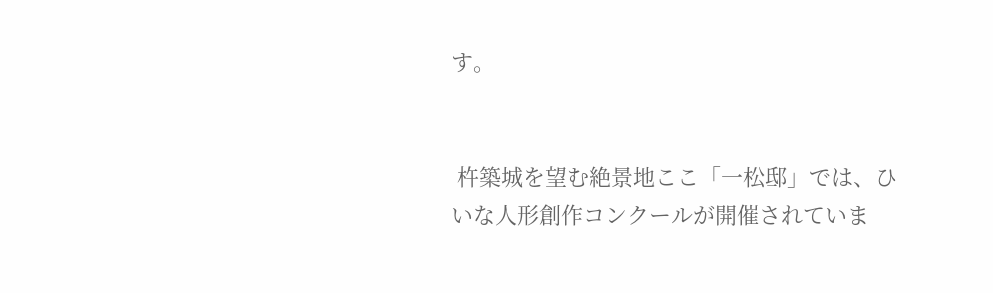す。


 杵築城を望む絶景地ここ「一松邸」では、ひいな人形創作コンクールが開催されていま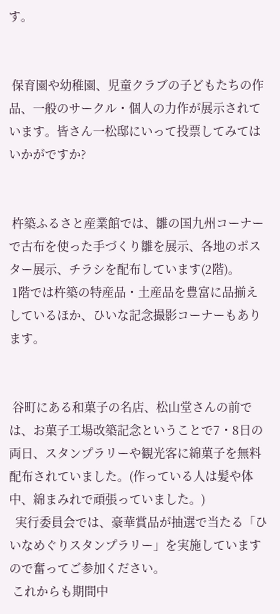す。


 保育園や幼稚園、児童クラブの子どもたちの作品、一般のサークル・個人の力作が展示されています。皆さん一松邸にいって投票してみてはいかがですか?


 杵築ふるさと産業館では、雛の国九州コーナーで古布を使った手づくり雛を展示、各地のポスター展示、チラシを配布しています(2階)。
 1階では杵築の特産品・土産品を豊富に品揃えしているほか、ひいな記念撮影コーナーもあります。


 谷町にある和菓子の名店、松山堂さんの前では、お菓子工場改築記念ということで7・8日の両日、スタンプラリーや観光客に綿菓子を無料配布されていました。(作っている人は髪や体中、綿まみれで頑張っていました。)
  実行委員会では、豪華賞品が抽選で当たる「ひいなめぐりスタンプラリー」を実施していますので奮ってご参加ください。
 これからも期間中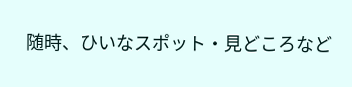随時、ひいなスポット・見どころなど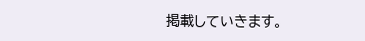掲載していきます。